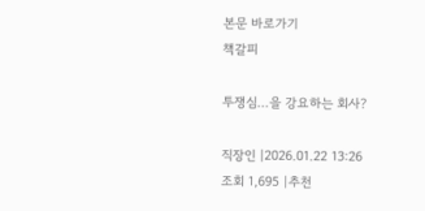본문 바로가기
책갈피

투쟁심...을 강요하는 회사?

직장인 |2026.01.22 13:26
조회 1,695 |추천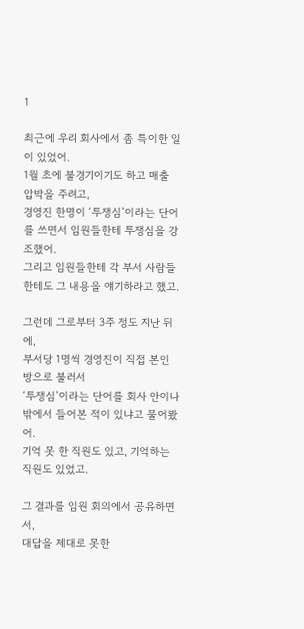1

최근에 우리 회사에서 좀 특이한 일이 있었어.
1월 초에 불경기이기도 하고 매출 압박을 주려고,
경영진 한명이 ‘투쟁심’이라는 단어를 쓰면서 임원들한테 투쟁심을 강조했어.
그리고 임원들한테 각 부서 사람들한테도 그 내용을 얘기하라고 했고.

그런데 그로부터 3주 정도 지난 뒤에,
부서당 1명씩 경영진이 직접 본인 방으로 불러서
‘투쟁심’이라는 단어를 회사 안이나 밖에서 들어본 적이 있냐고 물어봤어.
기억 못 한 직원도 있고, 기억하는 직원도 있었고.

그 결과를 임원 회의에서 공유하면서,
대답을 제대로 못한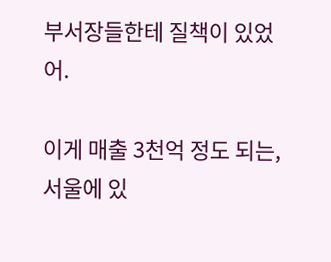부서장들한테 질책이 있었어.

이게 매출 3천억 정도 되는,
서울에 있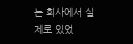는 회사에서 실제로 있었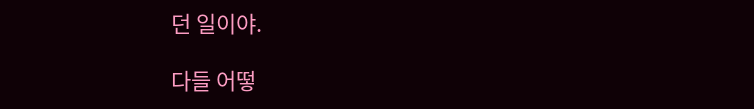던 일이야.

다들 어떻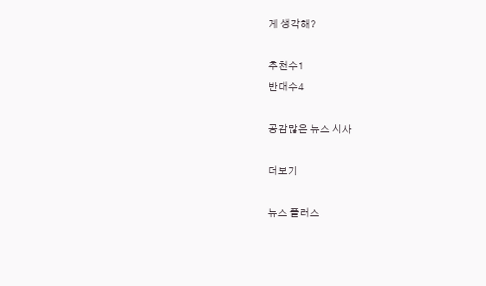게 생각해?

추천수1
반대수4

공감많은 뉴스 시사

더보기

뉴스 플러스